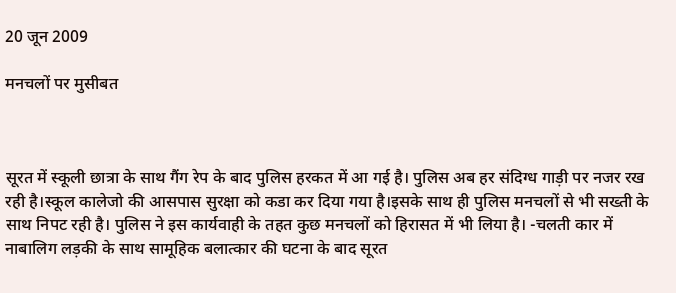20 जून 2009

मनचलों पर मुसीबत



सूरत में स्कूली छात्रा के साथ गैंग रेप के बाद पुलिस हरकत में आ गई है। पुलिस अब हर संदिग्ध गाड़ी पर नजर रख रही है।स्कूल कालेजो की आसपास सुरक्षा को कडा कर दिया गया है।इसके साथ ही पुलिस मनचलों से भी सख्ती के साथ निपट रही है। पुलिस ने इस कार्यवाही के तहत कुछ मनचलों को हिरासत में भी लिया है। -चलती कार में नाबालिग लड़की के साथ सामूहिक बलात्कार की घटना के बाद सूरत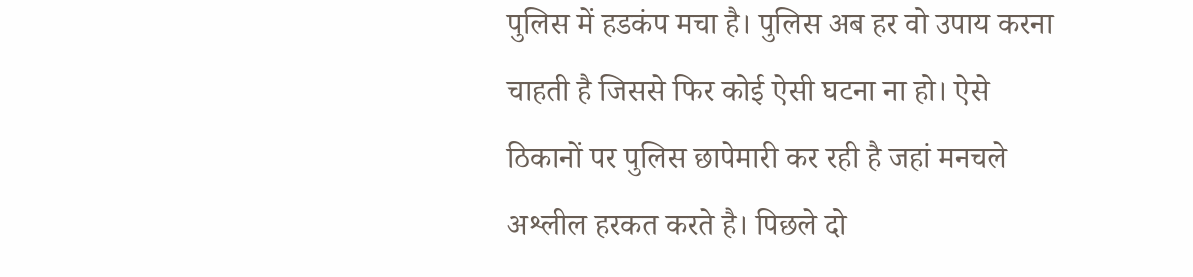पुलिस में हडकंप मचा है। पुलिस अब हर वो उपाय करना चाहती है जिससे फिर कोई ऐसी घटना ना हो। ऐसे ठिकानों पर पुलिस छापेमारी कर रही है जहां मनचले अश्लील हरकत करते है। पिछले दो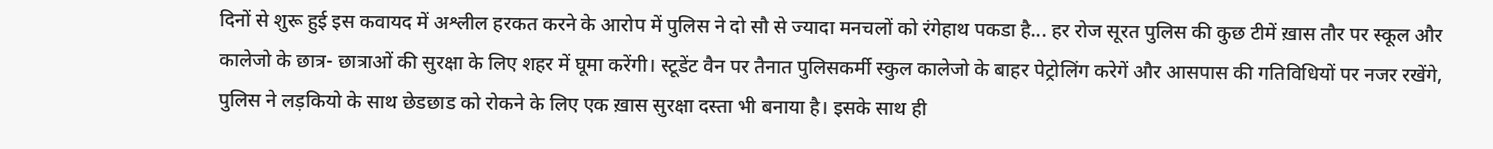दिनों से शुरू हुई इस कवायद में अश्लील हरकत करने के आरोप में पुलिस ने दो सौ से ज्यादा मनचलों को रंगेहाथ पकडा है... हर रोज सूरत पुलिस की कुछ टीमें ख़ास तौर पर स्कूल और कालेजो के छात्र- छात्राओं की सुरक्षा के लिए शहर में घूमा करेंगी। स्टूडेंट वैन पर तैनात पुलिसकर्मी स्कुल कालेजो के बाहर पेट्रोलिंग करेगें और आसपास की गतिविधियों पर नजर रखेंगे, पुलिस ने लड़कियो के साथ छेडछाड को रोकने के लिए एक ख़ास सुरक्षा दस्ता भी बनाया है। इसके साथ ही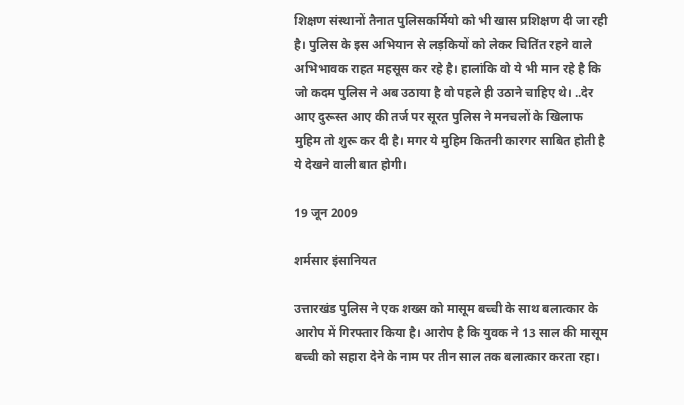शिक्षण संस्थानों तैनात पुलिसकर्मियो को भी खास प्रशिक्षण दी जा रही है। पुलिस के इस अभियान से लड़कियों को लेकर चितिंत रहने वाले अभिभावक राहत महसूस कर रहे है। हालांकि वो ये भी मान रहे है कि जो कदम पुलिस ने अब उठाया है वो पहले ही उठाने चाहिए थे। ..देर आए दुरूस्त आए की तर्ज पर सूरत पुलिस ने मनचलों के खिलाफ मुहिम तो शुरू कर दी है। मगर ये मुहिम कितनी कारगर साबित होती है ये देखने वाली बात होगी।

19 जून 2009

शर्मसार इंसानियत

उत्तारखंड पुलिस ने एक शख्स को मासूम बच्ची के साथ बलात्कार के आरोप में गिरफ्तार किया है। आरोप है कि युवक ने 13 साल की मासूम बच्ची को सहारा देने के नाम पर तीन साल तक बलात्कार करता रहा।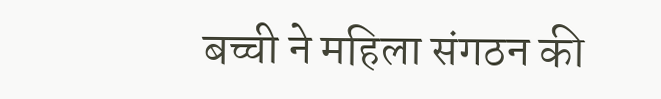बच्ची ने महिला संगठन की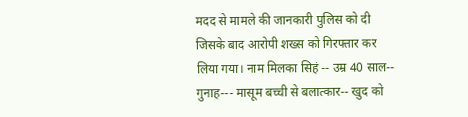मदद से मामले की जानकारी पुलिस को दी जिसके बाद आरोपी शख्स को गिरफ्तार कर लिया गया। नाम मिलका सिहं -- उम्र 40 साल-- गुनाह--- मासूम बच्ची से बलात्कार-- खुद को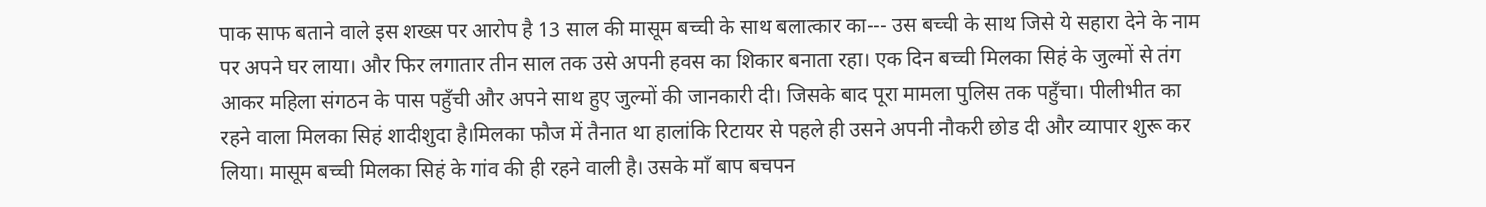पाक साफ बताने वाले इस शख्स पर आरोप है 13 साल की मासूम बच्ची के साथ बलात्कार का--- उस बच्ची के साथ जिसे ये सहारा देने के नाम पर अपने घर लाया। और फिर लगातार तीन साल तक उसे अपनी हवस का शिकार बनाता रहा। एक दिन बच्ची मिलका सिहं के जुल्मों से तंग आकर महिला संगठन के पास पहुँची और अपने साथ हुए जुल्मों की जानकारी दी। जिसके बाद पूरा मामला पुलिस तक पहुँचा। पीलीभीत का रहने वाला मिलका सिहं शादीशुदा है।मिलका फौज में तैनात था हालांकि रिटायर से पहले ही उसने अपनी नौकरी छोड दी और व्यापार शुरू कर लिया। मासूम बच्ची मिलका सिहं के गांव की ही रहने वाली है। उसके माँ बाप बचपन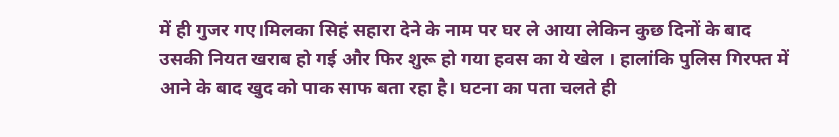में ही गुजर गए।मिलका सिहं सहारा देने के नाम पर घर ले आया लेकिन कुछ दिनों के बाद उसकी नियत खराब हो गई और फिर शुरू हो गया हवस का ये खेल । हालांकि पुलिस गिरफ्त में आने के बाद खुद को पाक साफ बता रहा है। घटना का पता चलते ही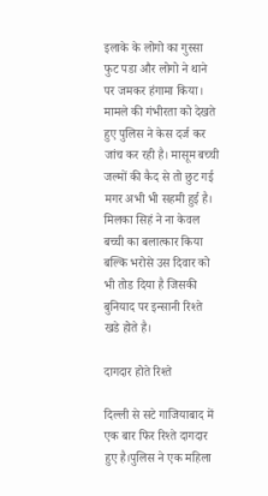इलाके के लोगो का गुस्सा फुट पडा और लोगो ने थाने पर जमकर हंगामा किया। मामले की गंभीरता को देखते हुए पुलिस ने केस दर्ज कर जांच कर रही है। मासूम बच्ची जल्मों की कैद से तो छुट गई मगर अभी भी सहमी हुई है। मिलका सिहं ने ना केवल बच्ची का बलात्कार किया बल्कि भरोसे उस दिवार को भी तोड दिया है जिसकी बुनियाद पर इन्सानी रिश्ते खडे होते है।

दागदार होते रिश्ते

दिल्ली से सटे गाजियाबाद में एक बार फिर रिश्ते दागदार हुए है।पुलिस ने एक महिला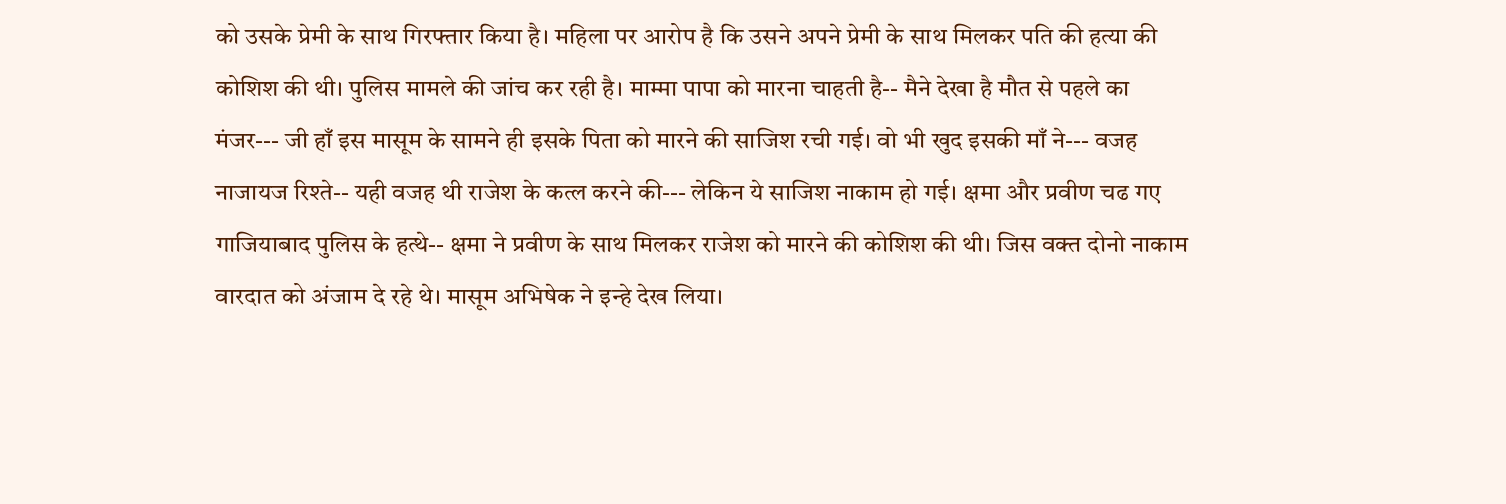को उसके प्रेमी के साथ गिरफ्तार किया है। महिला पर आरोप है कि उसने अपने प्रेमी के साथ मिलकर पति की हत्या की कोशिश की थी। पुलिस मामले की जांच कर रही है। माम्मा पापा को मारना चाहती है-- मैने देखा है मौत से पहले का मंजर--- जी हाँ इस मासूम के सामने ही इसके पिता को मारने की साजिश रची गई। वो भी खुद इसकी माँ ने--- वजह नाजायज रिश्ते-- यही वजह थी राजेश के कत्ल करने की--- लेकिन ये साजिश नाकाम हो गई। क्षमा और प्रवीण चढ गए गाजियाबाद पुलिस के हत्थे-- क्षमा ने प्रवीण के साथ मिलकर राजेश को मारने की कोशिश की थी। जिस वक्त दोनो नाकाम वारदात को अंजाम दे रहे थे। मासूम अभिषेक ने इन्हे देख लिया।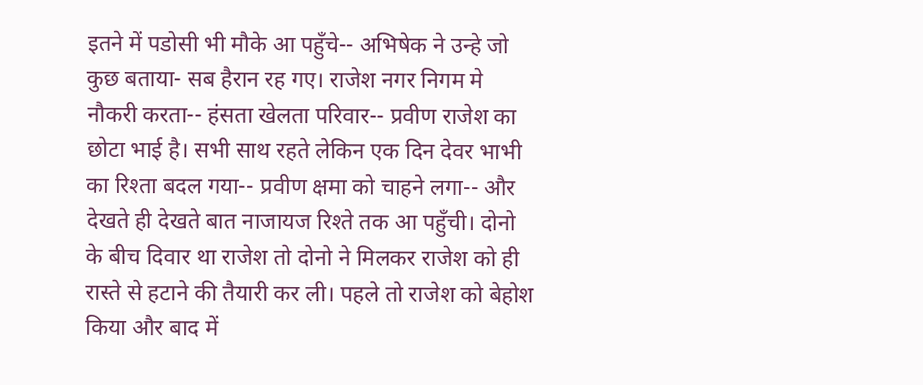इतने में पडोसी भी मौके आ पहुँचे-- अभिषेक ने उन्हे जो कुछ बताया- सब हैरान रह गए। राजेश नगर निगम मे नौकरी करता-- हंसता खेलता परिवार-- प्रवीण राजेश का छोटा भाई है। सभी साथ रहते लेकिन एक दिन देवर भाभी का रिश्ता बदल गया-- प्रवीण क्षमा को चाहने लगा-- और देखते ही देखते बात नाजायज रिश्ते तक आ पहुँची। दोनो के बीच दिवार था राजेश तो दोनो ने मिलकर राजेश को ही रास्ते से हटाने की तैयारी कर ली। पहले तो राजेश को बेहोश किया और बाद में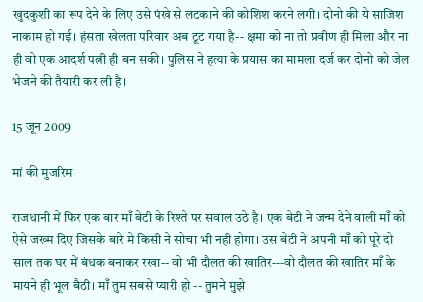खुदकुशी का रूप देने के लिए उसे पंखे से लटकाने की कोशिश करने लगी। दोनो की ये साजिश नाकाम हो गई। हंसता खेलता परिवार अब टूट गया है-- क्षमा को ना तो प्रवीण ही मिला और ना ही वो एक आदर्श पत्नी ही बन सकी। पुलिस ने हत्या के प्रयास का मामला दर्ज कर दोनो को जेल भेजने की तैयारी कर ली है।

15 जून 2009

मां की मुजरिम

राजधानी में फिर एक बार माँ बेटी के रिश्ते पर सवाल उठे है। एक बेटी ने जन्म देने वाली माँ को ऐसे जख्म दिए जिसके बारे मे किसी ने सोचा भी नही होगा। उस बेटी ने अपनी माँ को पूरे दो साल तक घर में बंधक बनाकर रखा-- वो भी दौलत की खातिर---वो दौलत की खातिर माँ के मायने ही भूल बैठी। माँ तुम सबसे प्यारी हो -- तुमने मुझे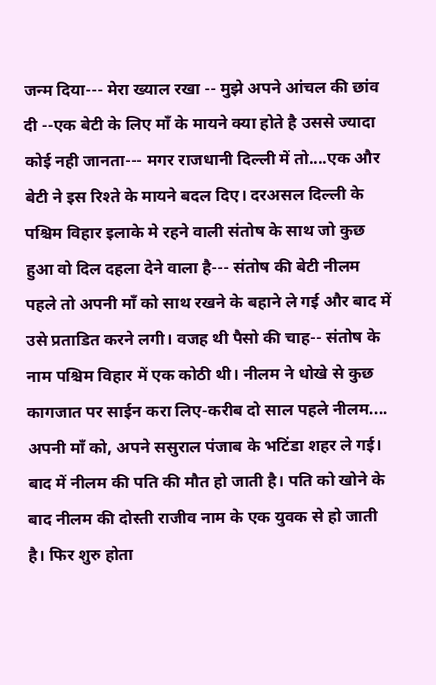जन्म दिया--- मेरा ख्याल रखा -- मुझे अपने आंचल की छांव दी --एक बेटी के लिए माँ के मायने क्या होते है उससे ज्यादा कोई नही जानता--- मगर राजधानी दिल्ली में तो....एक और बेटी ने इस रिश्ते के मायने बदल दिए। दरअसल दिल्ली के पश्चिम विहार इलाके मे रहने वाली संतोष के साथ जो कुछ हुआ वो दिल दहला देने वाला है--- संतोष की बेटी नीलम पहले तो अपनी माँ को साथ रखने के बहाने ले गई और बाद में उसे प्रताडित करने लगी। वजह थी पैसो की चाह-- संतोष के नाम पश्चिम विहार में एक कोठी थी। नीलम ने धोखे से कुछ कागजात पर साईन करा लिए-करीब दो साल पहले नीलम.... अपनी माँ को, अपने ससुराल पंजाब के भटिंडा शहर ले गई। बाद में नीलम की पति की मौत हो जाती है। पति को खोने के बाद नीलम की दोस्ती राजीव नाम के एक युवक से हो जाती है। फिर शुरु होता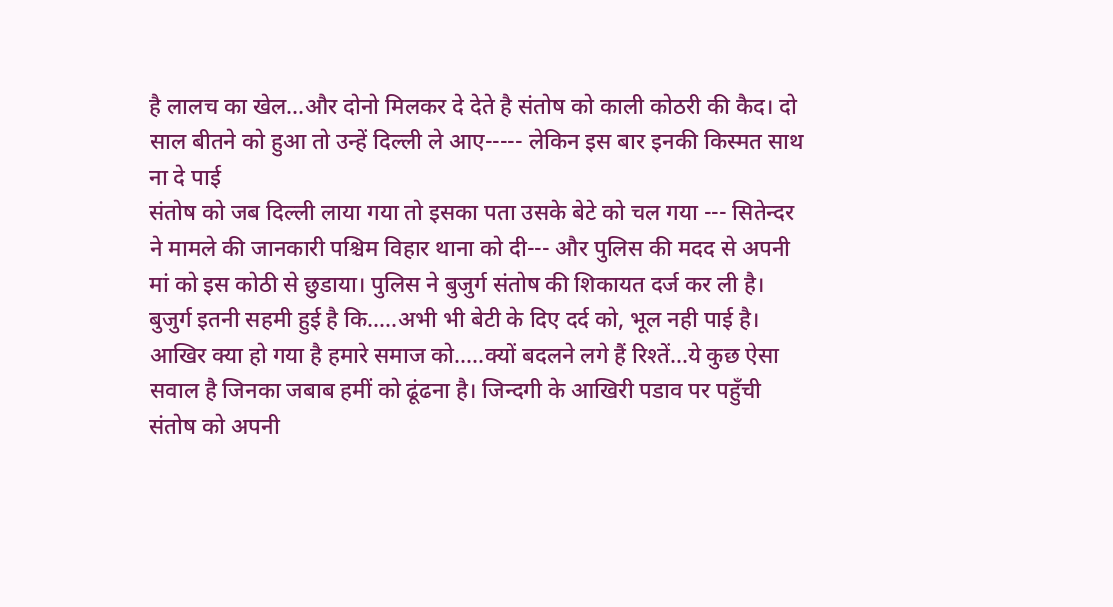है लालच का खेल...और दोनो मिलकर दे देते है संतोष को काली कोठरी की कैद। दो साल बीतने को हुआ तो उन्हें दिल्ली ले आए----- लेकिन इस बार इनकी किस्मत साथ ना दे पाई
संतोष को जब दिल्ली लाया गया तो इसका पता उसके बेटे को चल गया --- सितेन्दर ने मामले की जानकारी पश्चिम विहार थाना को दी--- और पुलिस की मदद से अपनी मां को इस कोठी से छुडाया। पुलिस ने बुजुर्ग संतोष की शिकायत दर्ज कर ली है। बुजुर्ग इतनी सहमी हुई है कि.....अभी भी बेटी के दिए दर्द को, भूल नही पाई है।
आखिर क्या हो गया है हमारे समाज को.....क्यों बदलने लगे हैं रिश्तें...ये कुछ ऐसा सवाल है जिनका जबाब हमीं को ढूंढना है। जिन्दगी के आखिरी पडाव पर पहुँची संतोष को अपनी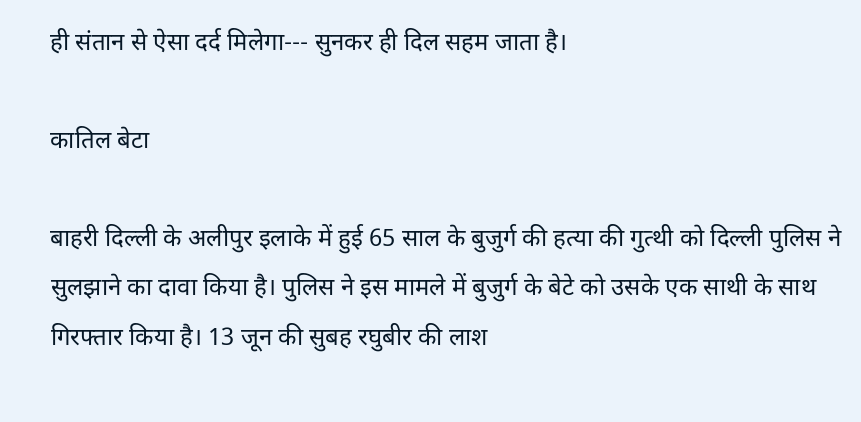ही संतान से ऐसा दर्द मिलेगा--- सुनकर ही दिल सहम जाता है।

कातिल बेटा

बाहरी दिल्ली के अलीपुर इलाके में हुई 65 साल के बुजुर्ग की हत्या की गुत्थी को दिल्ली पुलिस ने सुलझाने का दावा किया है। पुलिस ने इस मामले में बुजुर्ग के बेटे को उसके एक साथी के साथ गिरफ्तार किया है। 13 जून की सुबह रघुबीर की लाश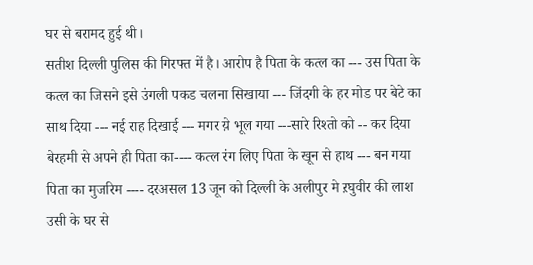घर से बरामद हुई थी।
सतीश दिल्ली पुलिस की गिरफ्त में है। आरोप है पिता के कत्ल का --- उस पिता के कत्ल का जिसने इसे उंगली पकड चलना सिखाया --- जिंदगी के हर मोड पर बेटे का साथ दिया --- नई राह दिखाई --- मगर य़े भूल गया ---सारे रिश्तो को -- कर दिया बेरहमी से अपने ही पिता का---- कत्ल रंग लिए पिता के खून से हाथ --- बन गया पिता का मुजरिम ---- दरअसल 13 जून को दिल्ली के अलीपुर मे ऱघुवीर की लाश उसी के घर से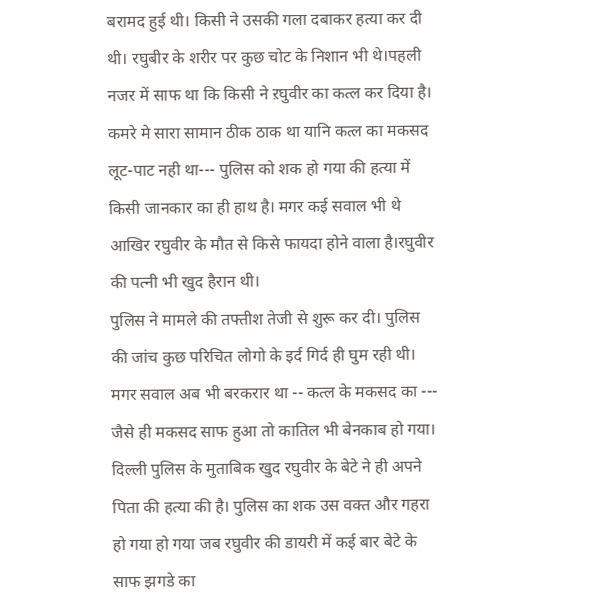बरामद हुई थी। किसी ने उसकी गला दबाकर हत्या कर दी थी। रघुबीर के शरीर पर कुछ चोट के निशान भी थे।पहली नजर में साफ था कि किसी ने ऱघुवीर का कत्ल कर दिया है। कमरे मे सारा सामान ठीक ठाक था यानि कत्ल का मकसद लूट-पाट नही था--- पुलिस को शक हो गया की हत्या में किसी जानकार का ही हाथ है। मगर कई सवाल भी थे आखिर रघुवीर के मौत से किसे फायदा होने वाला है।रघुवीर की पत्नी भी खुद हैरान थी।
पुलिस ने मामले की तफ्तीश तेजी से शुरू कर दी। पुलिस की जांच कुछ परिचित लोगो के इर्द गिर्द ही घुम रही थी। मगर सवाल अब भी बरकरार था -- कत्ल के मकसद का --- जैसे ही मकसद साफ हुआ तो कातिल भी बेनकाब हो गया। दिल्ली पुलिस के मुताबिक खुद रघुवीर के बेटे ने ही अपने पिता की हत्या की है। पुलिस का शक उस वक्त और गहरा हो गया हो गया जब रघुवीर की डायरी में कई बार बेटे के साफ झगडे का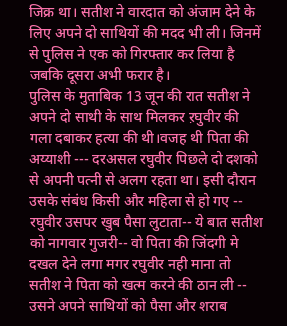जिक्र था। सतीश ने वारदात को अंजाम देने के लिए अपने दो साथियों की मदद भी ली। जिनमें से पुलिस ने एक को गिरफ्तार कर लिया है जबकि दूसरा अभी फरार है।
पुलिस के मुताबिक 13 जून की रात सतीश ने अपने दो साथी के साथ मिलकर ऱघुवीर की गला दबाकर हत्या की थी।वजह थी पिता की अय्याशी --- दरअसल रघुवीर पिछले दो दशको से अपनी पत्नी से अलग रहता था। इसी दौरान उसके संबंध किसी और महिला से हो गए -- रघुवीर उसपर खुब पैसा लुटाता-- ये बात सतीश को नागवार गुजरी-- वो पिता की जिंदगी मे दखल देने लगा मगर रघुवीर नही माना तो सतीश ने पिता को खत्म करने की ठान ली -- उसने अपने साथियों को पैसा और शराब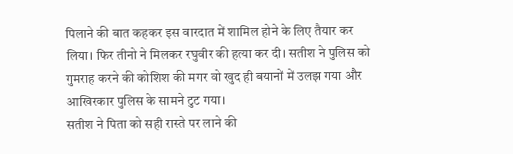पिलाने की बात कहकर इस वारदात में शामिल होने के लिए तैयार कर लिया। फिर तीनो ने मिलकर रघुवीर की हत्या कर दी। सतीश ने पुलिस को गुमराह करने की कोशिश की मगर वो खुद ही बयानों में उलझ गया और आखिरकार पुलिस के सामने टुट गया।
सतीश ने पिता को सही रास्ते पर लाने की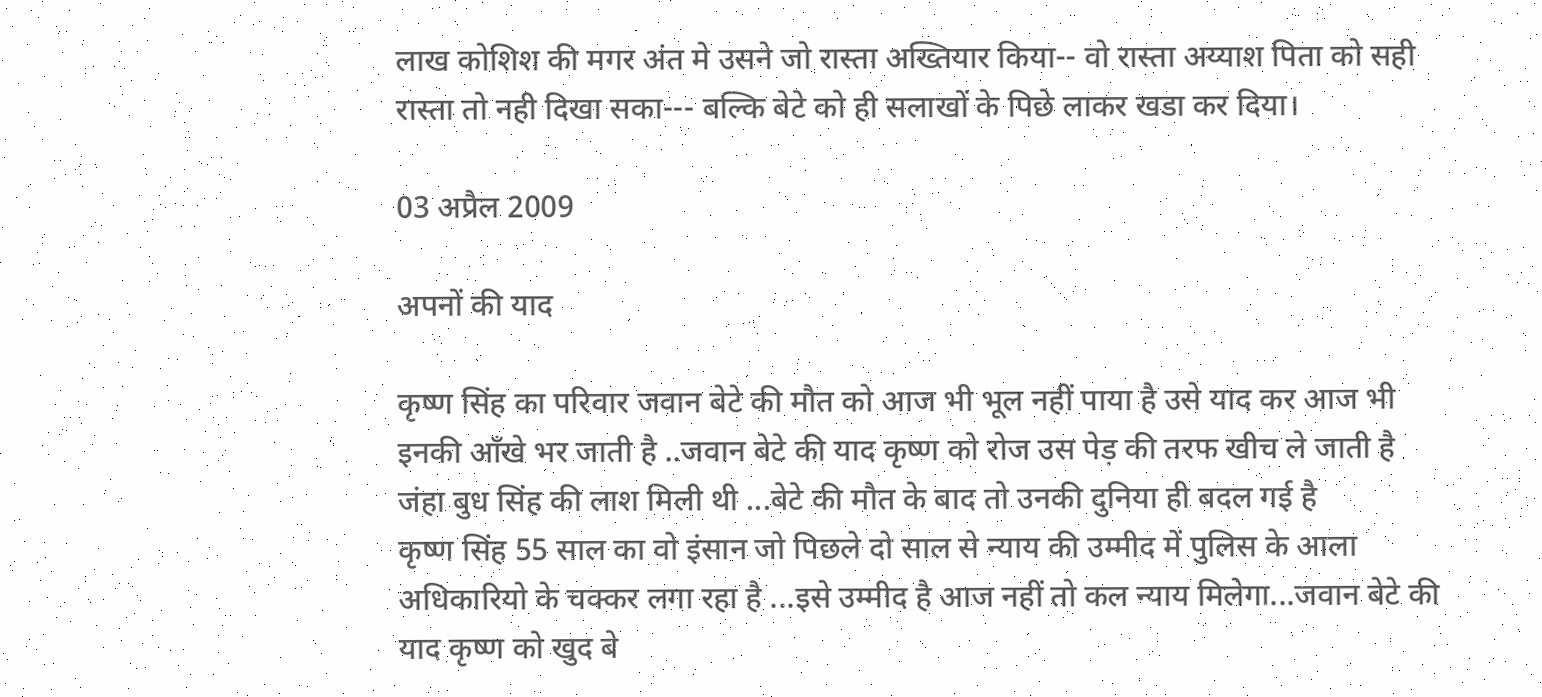लाख कोशिश की मगर अंत मे उसने जो रास्ता अख्तियार किया-- वो रास्ता अय्याश पिता को सही रास्ता तो नही दिखा सका--- बल्कि बेटे को ही सलाखों के पिछे लाकर खडा कर दिया।

03 अप्रैल 2009

अपनों की याद

कृष्ण सिंह का परिवार जवान बेटे की मौत को आज भी भूल नहीं पाया है उसे याद कर आज भी इनकी आँखे भर जाती है ..जवान बेटे की याद कृष्ण को रोज उस पेड़ की तरफ खीच ले जाती है जंहा बुध सिंह की लाश मिली थी ...बेटे की मौत के बाद तो उनकी दुनिया ही बदल गई है
कृष्ण सिंह 55 साल का वो इंसान जो पिछले दो साल से न्याय की उम्मीद में पुलिस के आला अधिकारियो के चक्कर लगा रहा है ...इसे उम्मीद है आज नहीं तो कल न्याय मिलेगा...जवान बेटे की याद कृष्ण को खुद बे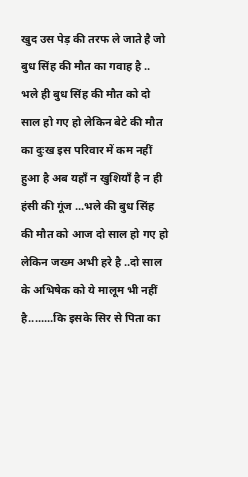खुद उस पेड़ की तरफ ले जाते है जो बुध सिंह की मौत का गवाह है .. भले ही बुध सिंह की मौत को दो साल हो गए हो लेकिन बेटे की मौत का दुःख इस परिवार में कम नहीं हुआ है अब यहाँ न खुशियाँ है न ही हंसी की गूंज ...भले की बुध सिंह की मौत को आज दो साल हो गए हो लेकिन जख्म अभी हरे है ..दो साल के अभिषेक को ये मालूम भी नहीं है........कि इसके सिर से पिता का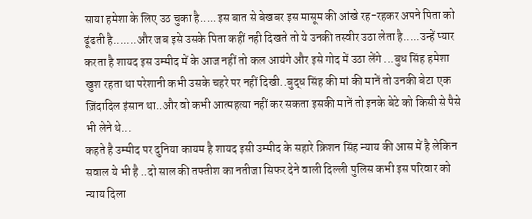साया हमेशा के लिए उठ चुका है.....इस बात से बेखबर इस मासूम की आंखे रह-रहकर अपने पिता को ढूंढती है.......और जब इसे उसके पिता कहीं नही दिखते तो ये उनकी तस्वीर उठा लेता है.....उन्हें प्यार करता है शायद इस उम्मीद में के आज नहीं तो कल आयंगे और इसे गोद में उठा लेंगे ...बुध सिंह हमेशा खुश रहता था परेशानी कभी उसके चहरे पर नहीं दिखी..बुद्ध सिंह की मां की मानें तो उनकी बेटा एक ज़िंदादिल इंसान था..और वो कभी आत्महत्या नहीं कर सकता इसकी मानें तो इनके बेटे को किसी से पैसे भी लेने थे...
कहते है उम्मीद पर दुनिया कायम है शायद इसी उम्मीद के सहारे क्रिशन सिंह न्याय की आस में है लेकिन सवाल ये भी है ..दो साल की तफ्तीश का नतीजा सिफर देने वाली दिल्ली पुलिस कभी इस परिवार को न्याय दिला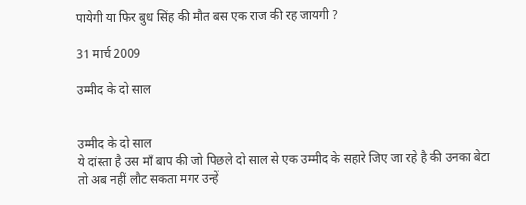पायेगी या फिर बुध सिंह की मौत बस एक राज की रह जायगी ?

31 मार्च 2009

उम्मीद के दो साल


उम्मीद के दो साल
ये दांस्ता है उस माँ बाप की जो पिछले दो साल से एक उम्मीद के सहारे जिए जा रहे है की उनका बेटा तो अब नहीं लौट सकता मगर उन्हें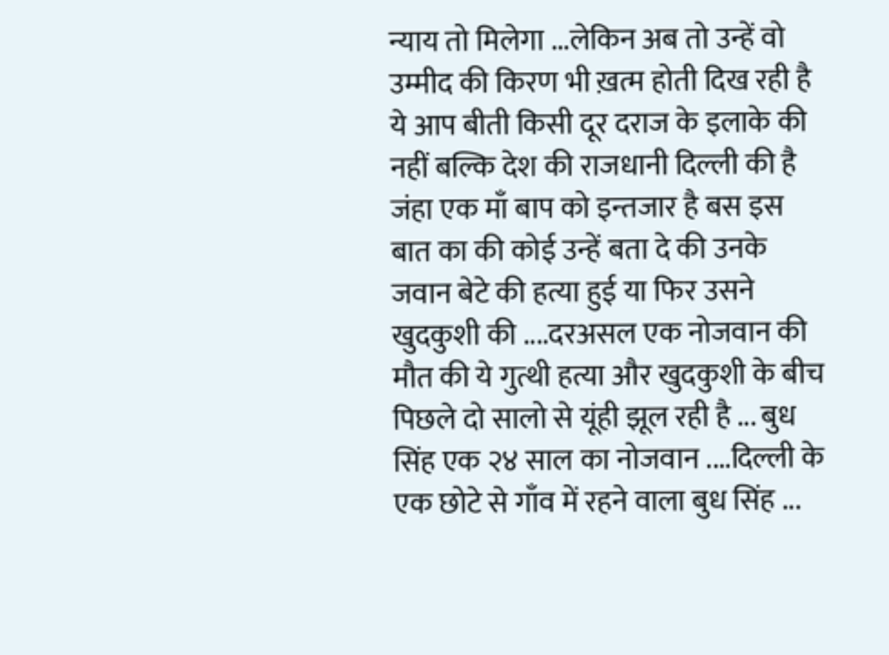न्याय तो मिलेगा ...लेकिन अब तो उन्हें वो उम्मीद की किरण भी ख़त्म होती दिख रही है ये आप बीती किसी दूर दराज के इलाके की नहीं बल्कि देश की राजधानी दिल्ली की है जंहा एक माँ बाप को इन्तजार है बस इस बात का की कोई उन्हें बता दे की उनके जवान बेटे की हत्या हुई या फिर उसने खुदकुशी की ....दरअसल एक नोजवान की मौत की ये गुत्थी हत्या और खुदकुशी के बीच पिछले दो सालो से यूंही झूल रही है ... बुध सिंह एक २४ साल का नोजवान ....दिल्ली के एक छोटे से गाँव में रहने वाला बुध सिंह ...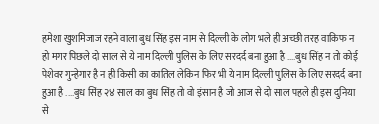हमेशा खुशमिजाज रहने वाला बुध सिंह इस नाम से दिल्ली के लोग भले ही अच्छी तरह वाकिफ न हो मगर पिछले दो साल से ये नाम दिल्ली पुलिस के लिए सरदर्द बना हुआ है ....बुध सिंह न तो कोई पेशेवर गुन्हेगार है न ही किसी का कातिल लेकिन फिर भी ये नाम दिल्ली पुलिस के लिए सरदर्द बना हुआ है ....बुध सिंह २४ साल का बुध सिंह तो वो इंसान है जो आज से दो साल पहले ही इस दुनिया से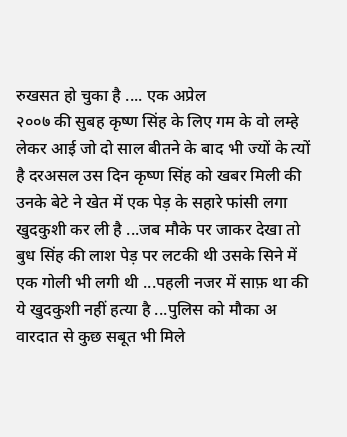रुखसत हो चुका है .... एक अप्रेल
२००७ की सुबह कृष्ण सिंह के लिए गम के वो लम्हे लेकर आई जो दो साल बीतने के बाद भी ज्यों के त्यों है दरअसल उस दिन कृष्ण सिंह को खबर मिली की उनके बेटे ने खेत में एक पेड़ के सहारे फांसी लगा खुदकुशी कर ली है ...जब मौके पर जाकर देखा तो बुध सिंह की लाश पेड़ पर लटकी थी उसके सिने में एक गोली भी लगी थी ...पहली नजर में साफ़ था की ये खुदकुशी नहीं हत्या है ...पुलिस को मौका अ वारदात से कुछ सबूत भी मिले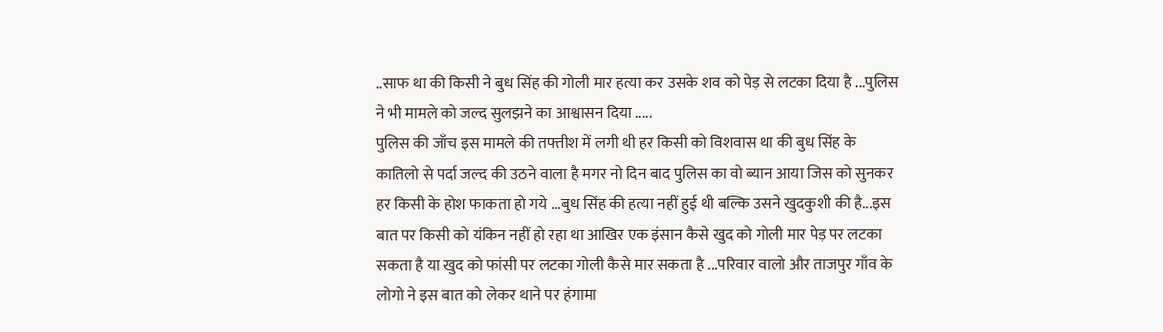..साफ था की किसी ने बुध सिंह की गोली मार हत्या कर उसके शव को पेड़ से लटका दिया है ...पुलिस ने भी मामले को जल्द सुलझने का आश्वासन दिया .....
पुलिस की जाँच इस मामले की तफ्तीश में लगी थी हर किसी को विशवास था की बुध सिंह के कातिलो से पर्दा जल्द की उठने वाला है मगर नो दिन बाद पुलिस का वो ब्यान आया जिस को सुनकर हर किसी के होश फाकता हो गये ...बुध सिंह की हत्या नहीं हुई थी बल्कि उसने खुदकुशी की है...इस बात पर किसी को यंकिन नहीं हो रहा था आखिर एक इंसान कैसे खुद को गोली मार पेड़ पर लटका सकता है या खुद को फांसी पर लटका गोली कैसे मार सकता है ...परिवार वालो और ताजपुर गाँव के लोगो ने इस बात को लेकर थाने पर हंगामा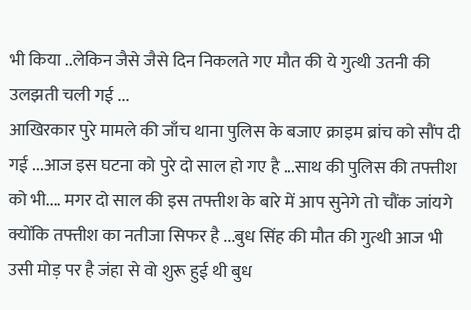भी किया ..लेकिन जैसे जैसे दिन निकलते गए मौत की ये गुत्थी उतनी की उलझती चली गई ...
आखिरकार पुरे मामले की जाँच थाना पुलिस के बजाए क्राइम ब्रांच को सौंप दी गई ...आज इस घटना को पुरे दो साल हो गए है ...साथ की पुलिस की तफ्तीश को भी.... मगर दो साल की इस तफ्तीश के बारे में आप सुनेगे तो चौंक जांयगे क्योंकि तफ्तीश का नतीजा सिफर है ...बुध सिंह की मौत की गुत्थी आज भी उसी मोड़ पर है जंहा से वो शुरू हुई थी बुध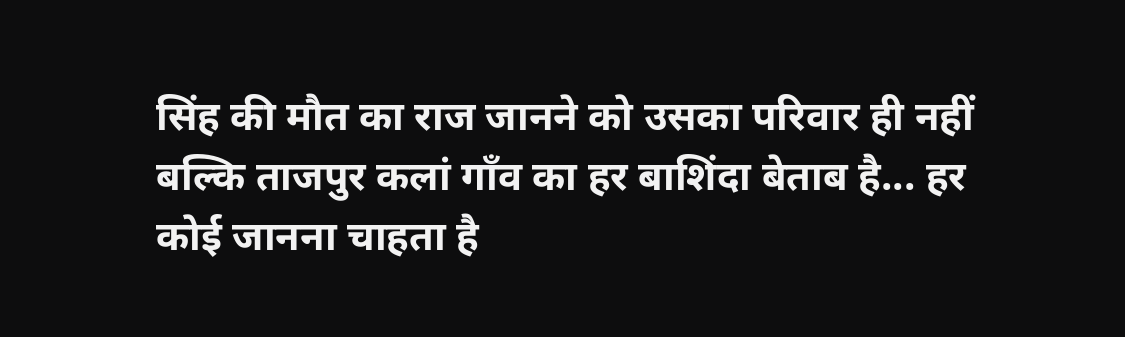सिंह की मौत का राज जानने को उसका परिवार ही नहीं बल्कि ताजपुर कलां गाँव का हर बाशिंदा बेताब है... हर कोई जानना चाहता है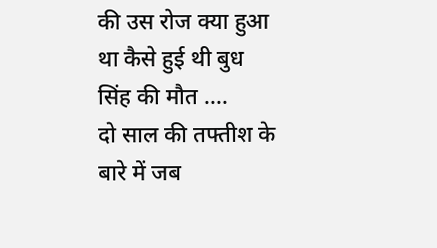की उस रोज क्या हुआ था कैसे हुई थी बुध सिंह की मौत ....
दो साल की तफ्तीश के बारे में जब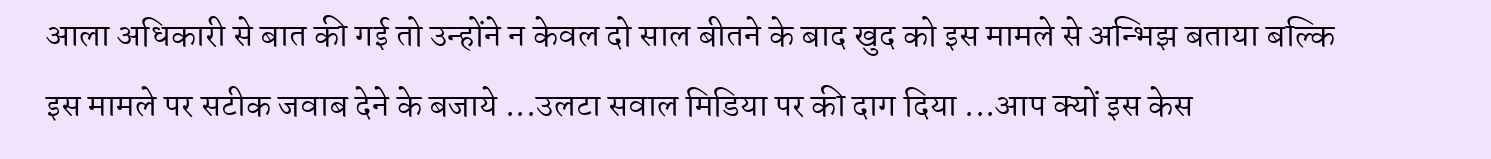आला अधिकारी से बात की गई तो उन्होंने न केवल दो साल बीतने के बाद खुद को इस मामले से अन्भिझ बताया बल्कि इस मामले पर सटीक जवाब देने के बजाये ...उलटा सवाल मिडिया पर की दाग दिया ...आप क्यों इस केस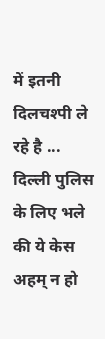में इतनी दिलचश्पी ले रहे है ...
दिल्ली पुलिस के लिए भले की ये केस अहम् न हो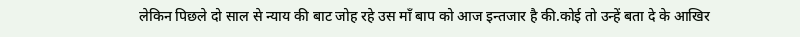लेकिन पिछले दो साल से न्याय की बाट जोह रहे उस माँ बाप को आज इन्तजार है की.कोई तो उन्हें बता दे के आखिर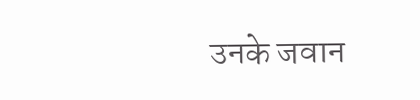उनके जवान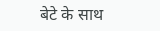बेटे के साथ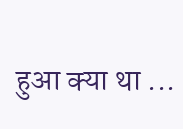हुआ क्या था ...